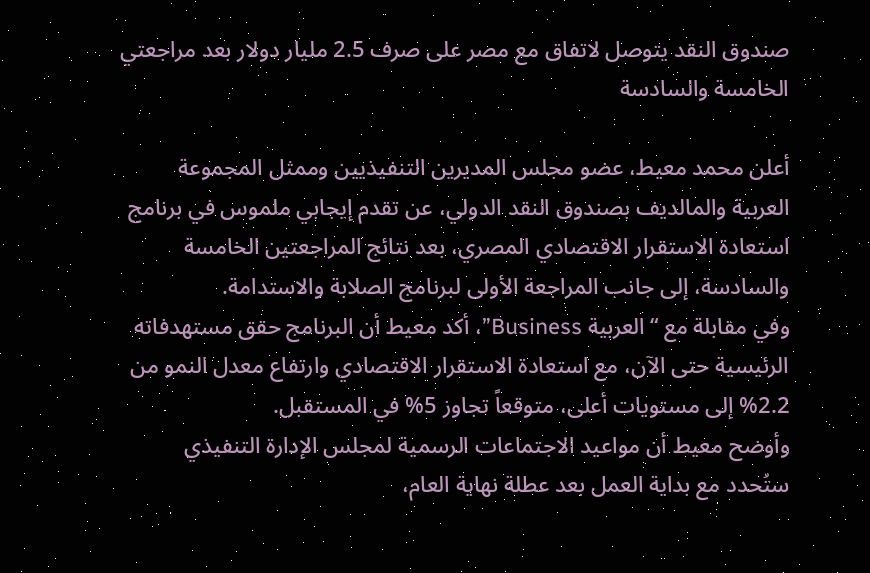صندوق النقد يتوصل لاتفاق مع مصر على صرف 2.5 مليار دولار بعد مراجعتي الخامسة والسادسة

أعلن محمد معيط، عضو مجلس المديرين التنفيذيين وممثل المجموعة العربية والمالديف بصندوق النقد الدولي، عن تقدم إيجابي ملموس في برنامج استعادة الاستقرار الاقتصادي المصري، بعد نتائج المراجعتين الخامسة والسادسة، إلى جانب المراجعة الأولى لبرنامج الصلابة والاستدامة.
وفي مقابلة مع “العربية Business”، أكد معيط أن البرنامج حقق مستهدفاته الرئيسية حتى الآن، مع استعادة الاستقرار الاقتصادي وارتفاع معدل النمو من 2.2% إلى مستويات أعلى، متوقعاً تجاوز 5% في المستقبل.
وأوضح معيط أن مواعيد الاجتماعات الرسمية لمجلس الإدارة التنفيذي ستُحدد مع بداية العمل بعد عطلة نهاية العام،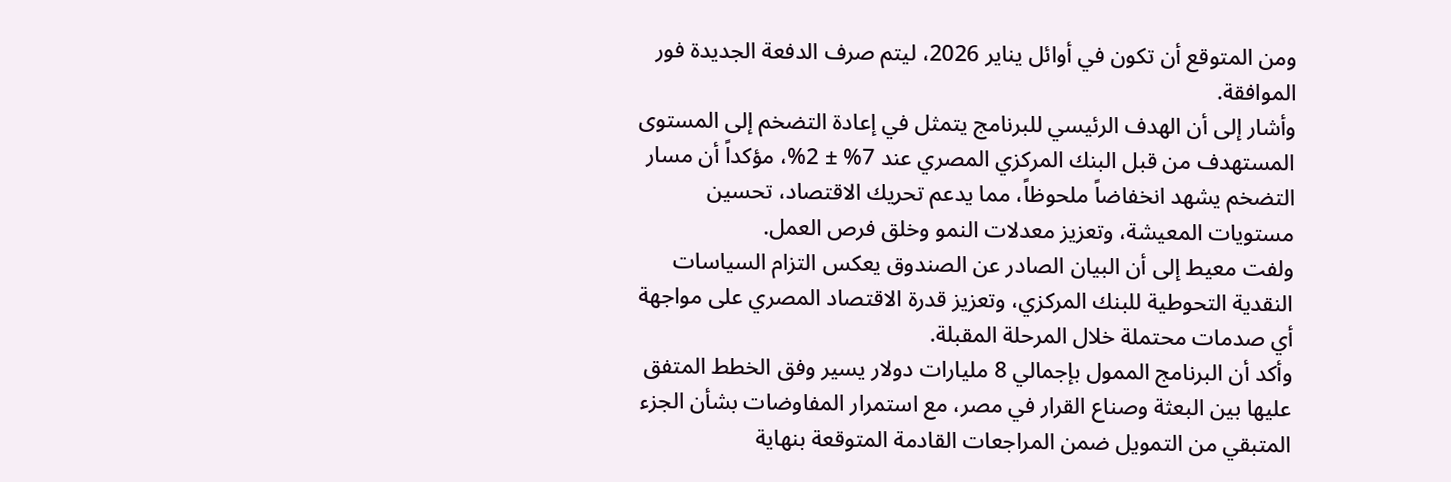ومن المتوقع أن تكون في أوائل يناير 2026، ليتم صرف الدفعة الجديدة فور الموافقة.
وأشار إلى أن الهدف الرئيسي للبرنامج يتمثل في إعادة التضخم إلى المستوى المستهدف من قبل البنك المركزي المصري عند 7% ± 2%، مؤكداً أن مسار التضخم يشهد انخفاضاً ملحوظاً، مما يدعم تحريك الاقتصاد، تحسين مستويات المعيشة، وتعزيز معدلات النمو وخلق فرص العمل.
ولفت معيط إلى أن البيان الصادر عن الصندوق يعكس التزام السياسات النقدية التحوطية للبنك المركزي، وتعزيز قدرة الاقتصاد المصري على مواجهة أي صدمات محتملة خلال المرحلة المقبلة.
وأكد أن البرنامج الممول بإجمالي 8 مليارات دولار يسير وفق الخطط المتفق عليها بين البعثة وصناع القرار في مصر، مع استمرار المفاوضات بشأن الجزء المتبقي من التمويل ضمن المراجعات القادمة المتوقعة بنهاية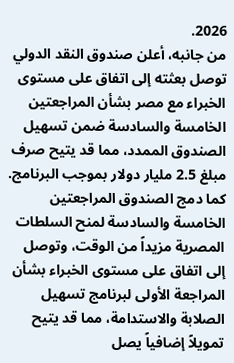2026.
من جانبه، أعلن صندوق النقد الدولي توصل بعثته إلى اتفاق على مستوى الخبراء مع مصر بشأن المراجعتين الخامسة والسادسة ضمن تسهيل الصندوق الممدد، مما قد يتيح صرف مبلغ 2.5 مليار دولار بموجب البرنامج.
كما دمج الصندوق المراجعتين الخامسة والسادسة لمنح السلطات المصرية مزيداً من الوقت، وتوصل إلى اتفاق على مستوى الخبراء بشأن المراجعة الأولى لبرنامج تسهيل الصلابة والاستدامة، مما قد يتيح تمويلاً إضافياً يصل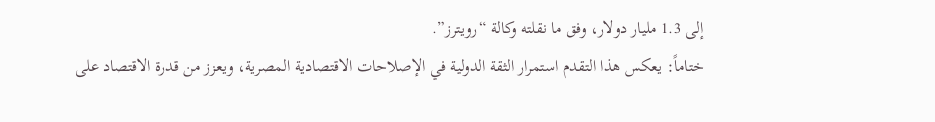إلى 1.3 مليار دولار، وفق ما نقلته وكالة “رويترز”.
ختاماً: يعكس هذا التقدم استمرار الثقة الدولية في الإصلاحات الاقتصادية المصرية، ويعزز من قدرة الاقتصاد على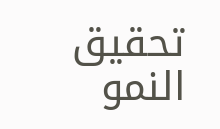تحقيق النمو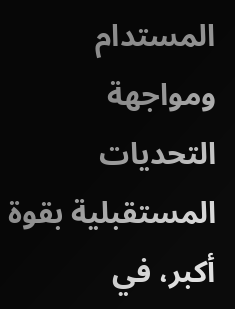المستدام ومواجهة التحديات المستقبلية بقوة أكبر، في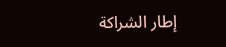إطار الشراكة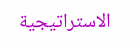الاستراتيجية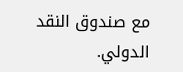مع صندوق النقد الدولي.